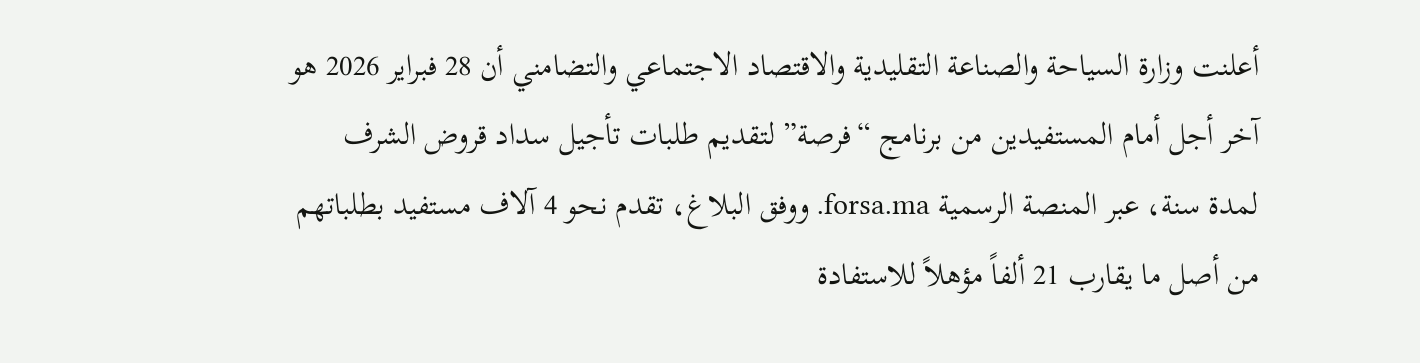أعلنت وزارة السياحة والصناعة التقليدية والاقتصاد الاجتماعي والتضامني أن 28 فبراير 2026 هو آخر أجل أمام المستفيدين من برنامج “فرصة” لتقديم طلبات تأجيل سداد قروض الشرف لمدة سنة، عبر المنصة الرسمية forsa.ma. ووفق البلاغ، تقدم نحو 4 آلاف مستفيد بطلباتهم من أصل ما يقارب 21 ألفاً مؤهلاً للاستفادة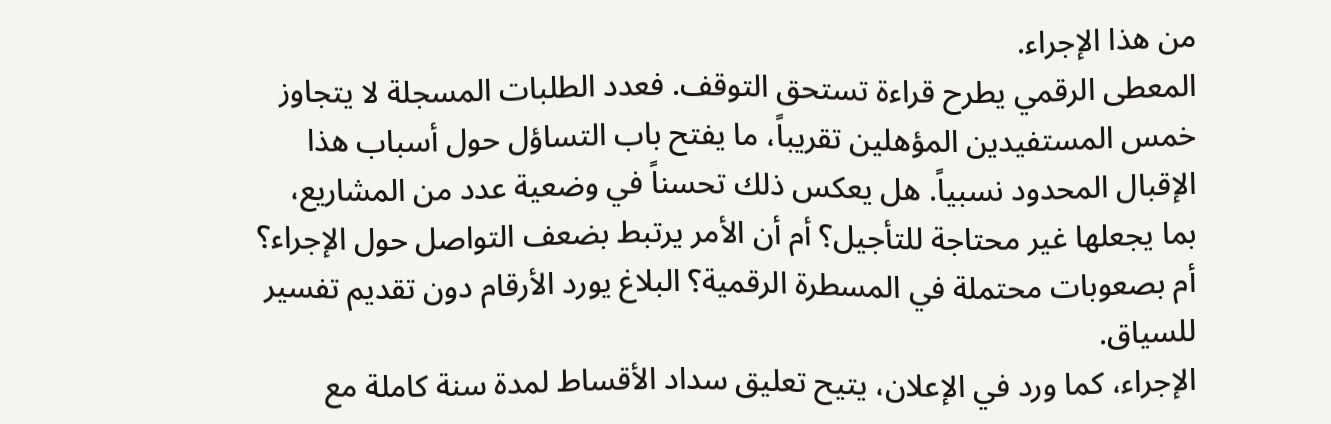من هذا الإجراء.
المعطى الرقمي يطرح قراءة تستحق التوقف. فعدد الطلبات المسجلة لا يتجاوز خمس المستفيدين المؤهلين تقريباً، ما يفتح باب التساؤل حول أسباب هذا الإقبال المحدود نسبياً. هل يعكس ذلك تحسناً في وضعية عدد من المشاريع، بما يجعلها غير محتاجة للتأجيل؟ أم أن الأمر يرتبط بضعف التواصل حول الإجراء؟ أم بصعوبات محتملة في المسطرة الرقمية؟ البلاغ يورد الأرقام دون تقديم تفسير للسياق.
الإجراء، كما ورد في الإعلان، يتيح تعليق سداد الأقساط لمدة سنة كاملة مع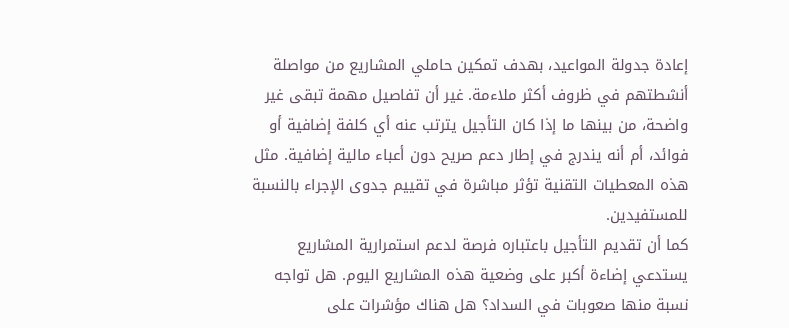إعادة جدولة المواعيد، بهدف تمكين حاملي المشاريع من مواصلة أنشطتهم في ظروف أكثر ملاءمة. غير أن تفاصيل مهمة تبقى غير واضحة، من بينها ما إذا كان التأجيل يترتب عنه أي كلفة إضافية أو فوائد، أم أنه يندرج في إطار دعم صريح دون أعباء مالية إضافية. مثل هذه المعطيات التقنية تؤثر مباشرة في تقييم جدوى الإجراء بالنسبة للمستفيدين.
كما أن تقديم التأجيل باعتباره فرصة لدعم استمرارية المشاريع يستدعي إضاءة أكبر على وضعية هذه المشاريع اليوم. هل تواجه نسبة منها صعوبات في السداد؟ هل هناك مؤشرات على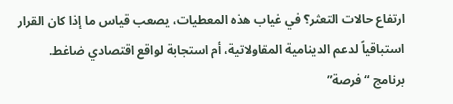ارتفاع حالات التعثر؟ في غياب هذه المعطيات، يصعب قياس ما إذا كان القرار استباقياً لدعم الدينامية المقاولاتية، أم استجابة لواقع اقتصادي ضاغط.
برنامج “فرصة”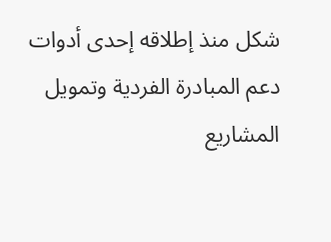شكل منذ إطلاقه إحدى أدوات دعم المبادرة الفردية وتمويل المشاريع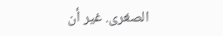الصغرى. غير أن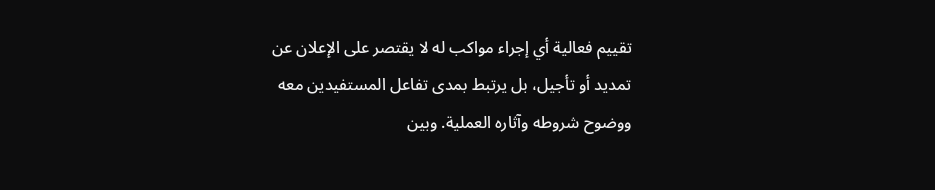تقييم فعالية أي إجراء مواكب له لا يقتصر على الإعلان عن تمديد أو تأجيل، بل يرتبط بمدى تفاعل المستفيدين معه ووضوح شروطه وآثاره العملية. وبين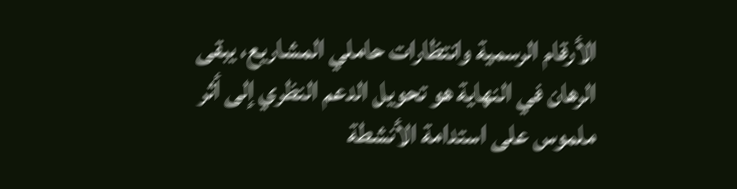الأرقام الرسمية وانتظارات حاملي المشاريع، يبقى الرهان في النهاية هو تحويل الدعم النظري إلى أثر ملموس على استدامة الأنشطة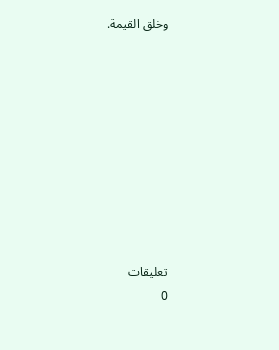وخلق القيمة.









تعليقات
0